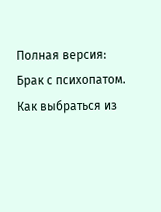Полная версия:
Брак с психопатом. Как выбраться из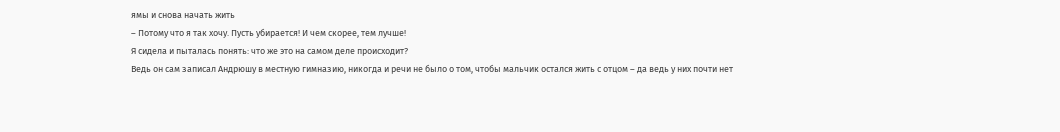ямы и снова начать жить
– Потому что я так хочу. Пусть убирается! И чем скорее, тем лучше!
Я сидела и пыталась понять: что же это на самом деле происходит?
Ведь он сам записал Андрюшу в местную гимназию, никогда и речи не было о том, чтобы мальчик остался жить с отцом – да ведь у них почти нет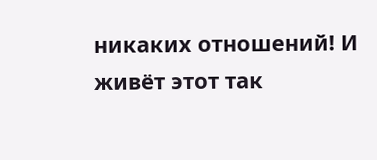никаких отношений! И живёт этот так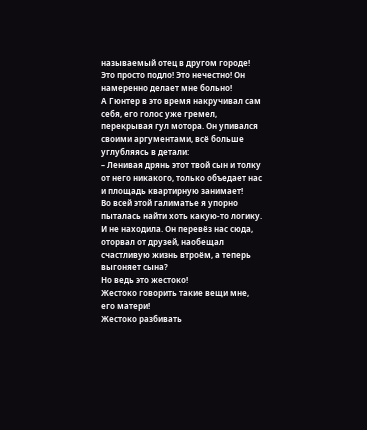называемый отец в другом городе!
Это просто подло! Это нечестно! Он намеренно делает мне больно!
А Гюнтер в это время накручивал сам себя, его голос уже гремел, перекрывая гул мотора. Он упивался своими аргументами, всё больше углубляясь в детали:
– Ленивая дрянь этот твой сын и толку от него никакого, только объедает нас и площадь квартирную занимает!
Во всей этой галиматье я упорно пыталась найти хоть какую-то логику. И не находила. Он перевёз нас сюда, оторвал от друзей, наобещал счастливую жизнь втроём, а теперь выгоняет сына?
Но ведь это жестоко!
Жестоко говорить такие вещи мне, его матери!
Жестоко разбивать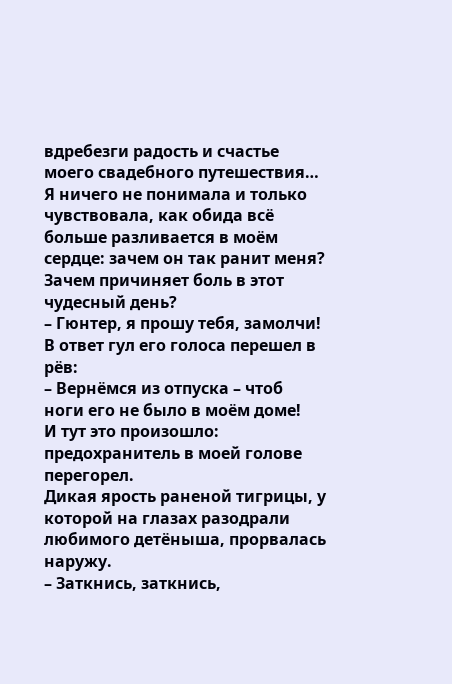вдребезги радость и счастье моего свадебного путешествия…
Я ничего не понимала и только чувствовала, как обида всё больше разливается в моём сердце: зачем он так ранит меня? Зачем причиняет боль в этот чудесный день?
– Гюнтер, я прошу тебя, замолчи!
В ответ гул его голоса перешел в рёв:
– Вернёмся из отпуска – чтоб ноги его не было в моём доме!
И тут это произошло: предохранитель в моей голове перегорел.
Дикая ярость раненой тигрицы, у которой на глазах разодрали любимого детёныша, прорвалась наружу.
– Заткнись, заткнись,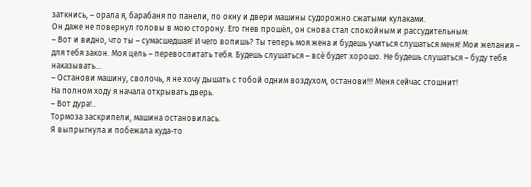заткнись, – орала я, барабаня по панели, по окну и двери машины судорожно сжатыми кулаками.
Он даже не повернул головы в мою сторону. Его гнев прошёл, он снова стал спокойным и рассудительным:
– Вот и видно, что ты – сумасшедшая! И чего вопишь? Ты теперь моя жена и будешь учиться слушаться меня! Мои желания – для тебя закон. Моя цель – перевоспитать тебя. Будешь слушаться – всё будет хорошо. Не будешь слушаться – буду тебя наказывать…
– Останови машину, сволочь, я не хочу дышать с тобой одним воздухом, останови!!! Меня сейчас стошнит!
На полном ходу я начала открывать дверь.
– Вот дура!..
Тормоза заскрипели, машина остановилась.
Я выпрыгнула и побежала куда-то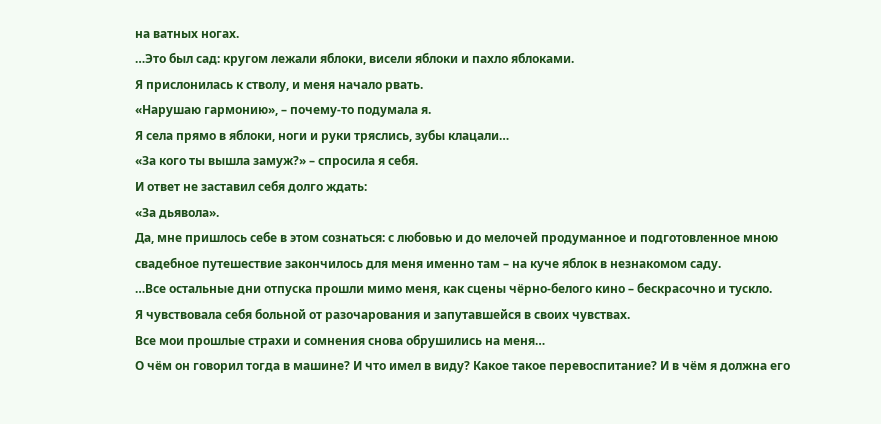на ватных ногах.
…Это был сад: кругом лежали яблоки, висели яблоки и пахло яблоками.
Я прислонилась к стволу, и меня начало рвать.
«Нарушаю гармонию», – почему-то подумала я.
Я села прямо в яблоки, ноги и руки тряслись, зубы клацали…
«За кого ты вышла замуж?» – спросила я себя.
И ответ не заставил себя долго ждать:
«За дьявола».
Да, мне пришлось себе в этом сознаться: с любовью и до мелочей продуманное и подготовленное мною свадебное путешествие закончилось для меня именно там – на куче яблок в незнакомом саду.
…Все остальные дни отпуска прошли мимо меня, как сцены чёрно-белого кино – бескрасочно и тускло.
Я чувствовала себя больной от разочарования и запутавшейся в своих чувствах.
Все мои прошлые страхи и сомнения снова обрушились на меня…
О чём он говорил тогда в машине? И что имел в виду? Какое такое перевоспитание? И в чём я должна его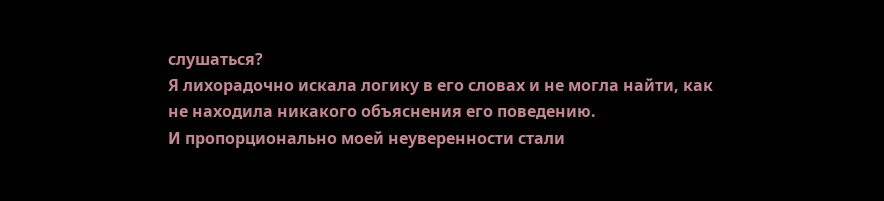слушаться?
Я лихорадочно искала логику в его словах и не могла найти, как не находила никакого объяснения его поведению.
И пропорционально моей неуверенности стали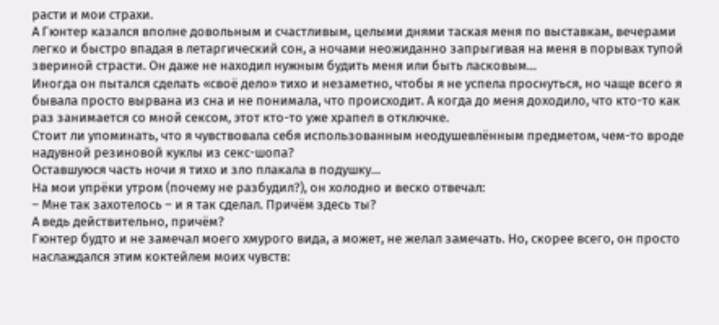расти и мои страхи.
А Гюнтер казался вполне довольным и счастливым, целыми днями таская меня по выставкам, вечерами легко и быстро впадая в летаргический сон, а ночами неожиданно запрыгивая на меня в порывах тупой звериной страсти. Он даже не находил нужным будить меня или быть ласковым…
Иногда он пытался сделать «своё дело» тихо и незаметно, чтобы я не успела проснуться, но чаще всего я бывала просто вырвана из сна и не понимала, что происходит. А когда до меня доходило, что кто-то как раз занимается со мной сексом, этот кто-то уже храпел в отключке.
Стоит ли упоминать, что я чувствовала себя использованным неодушевлённым предметом, чем-то вроде надувной резиновой куклы из секс-шопа?
Оставшуюся часть ночи я тихо и зло плакала в подушку…
На мои упрёки утром (почему не разбудил?), он холодно и веско отвечал:
– Мне так захотелось – и я так сделал. Причём здесь ты?
А ведь действительно, причём?
Гюнтер будто и не замечал моего хмурого вида, а может, не желал замечать. Но, скорее всего, он просто наслаждался этим коктейлем моих чувств: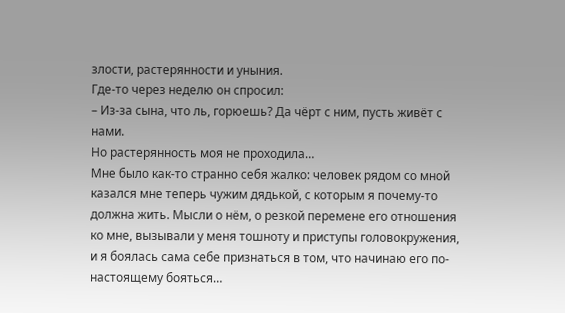злости, растерянности и уныния.
Где-то через неделю он спросил:
– Из-за сына, что ль, горюешь? Да чёрт с ним, пусть живёт с нами.
Но растерянность моя не проходила…
Мне было как-то странно себя жалко: человек рядом со мной казался мне теперь чужим дядькой, с которым я почему-то должна жить. Мысли о нём, о резкой перемене его отношения ко мне, вызывали у меня тошноту и приступы головокружения, и я боялась сама себе признаться в том, что начинаю его по-настоящему бояться…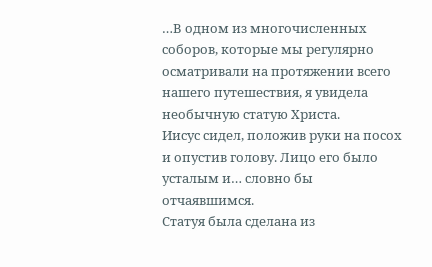…В одном из многочисленных соборов, которые мы регулярно осматривали на протяжении всего нашего путешествия, я увидела необычную статую Христа.
Иисус сидел, положив руки на посох и опустив голову. Лицо его было усталым и… словно бы отчаявшимся.
Статуя была сделана из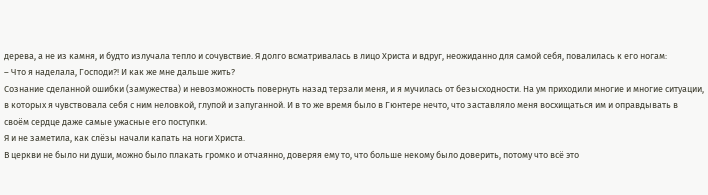дерева, а не из камня, и будто излучала тепло и сочувствие. Я долго всматривалась в лицо Христа и вдруг, неожиданно для самой себя, повалилась к его ногам:
– Что я наделала, Господи?! И как же мне дальше жить?
Сознание сделанной ошибки (замужества) и невозможность повернуть назад терзали меня, и я мучилась от безысходности. На ум приходили многие и многие ситуации, в которых я чувствовала себя с ним неловкой, глупой и запуганной. И в то же время было в Гюнтере нечто, что заставляло меня восхищаться им и оправдывать в своём сердце даже самые ужасные его поступки.
Я и не заметила, как слёзы начали капать на ноги Христа.
В церкви не было ни души, можно было плакать громко и отчаянно, доверяя ему то, что больше некому было доверить, потому что всё это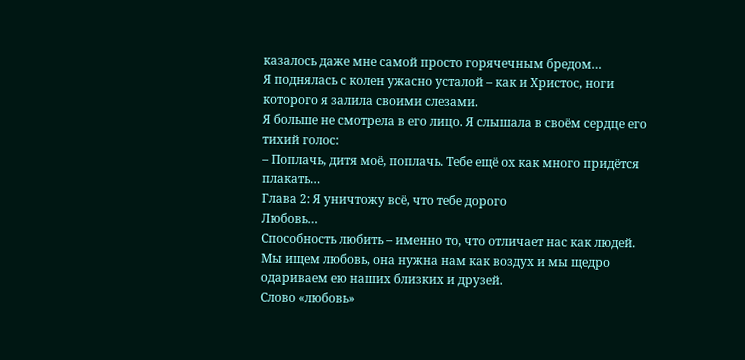казалось даже мне самой просто горячечным бредом…
Я поднялась с колен ужасно усталой – как и Христос, ноги которого я залила своими слезами.
Я больше не смотрела в его лицо. Я слышала в своём сердце его тихий голос:
– Поплачь, дитя моё, поплачь. Тебе ещё ох как много придётся плакать…
Глава 2: Я уничтожу всё, что тебе дорого
Любовь…
Способность любить – именно то, что отличает нас как людей.
Мы ищем любовь, она нужна нам как воздух и мы щедро одариваем ею наших близких и друзей.
Слово «любовь»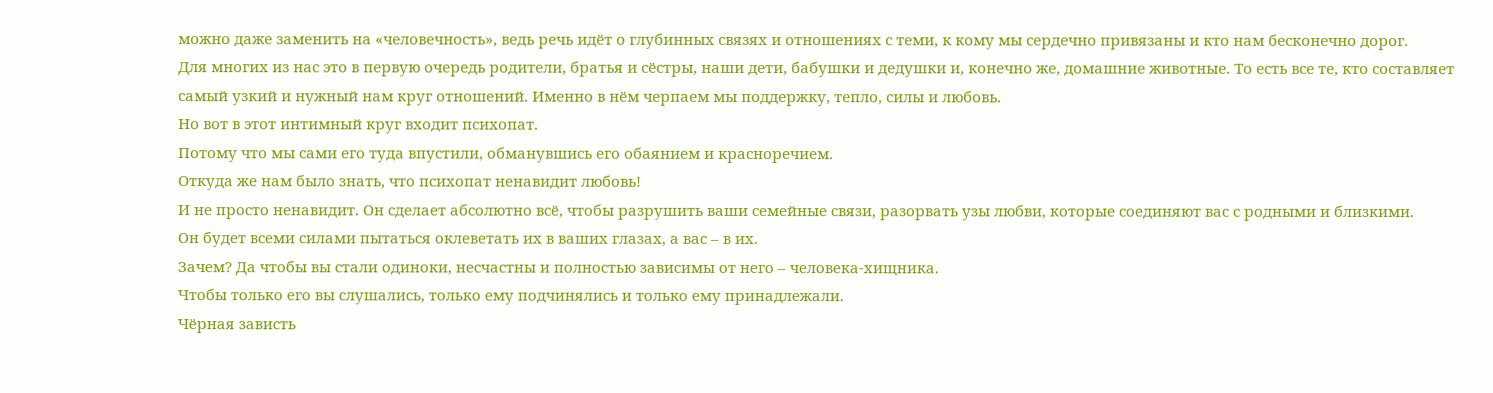можно даже заменить на «человечность», ведь речь идёт о глубинных связях и отношениях с теми, к кому мы сердечно привязаны и кто нам бесконечно дорог.
Для многих из нас это в первую очередь родители, братья и сёстры, наши дети, бабушки и дедушки и, конечно же, домашние животные. То есть все те, кто составляет самый узкий и нужный нам круг отношений. Именно в нём черпаем мы поддержку, тепло, силы и любовь.
Но вот в этот интимный круг входит психопат.
Потому что мы сами его туда впустили, обманувшись его обаянием и красноречием.
Откуда же нам было знать, что психопат ненавидит любовь!
И не просто ненавидит. Он сделает абсолютно всё, чтобы разрушить ваши семейные связи, разорвать узы любви, которые соединяют вас с родными и близкими.
Он будет всеми силами пытаться оклеветать их в ваших глазах, а вас – в их.
Зачем? Да чтобы вы стали одиноки, несчастны и полностью зависимы от него – человека-хищника.
Чтобы только его вы слушались, только ему подчинялись и только ему принадлежали.
Чёрная зависть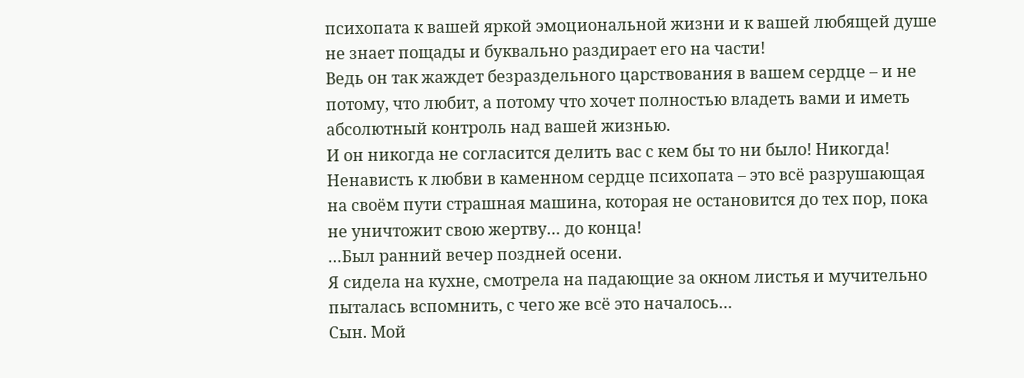психопата к вашей яркой эмоциональной жизни и к вашей любящей душе не знает пощады и буквально раздирает его на части!
Ведь он так жаждет безраздельного царствования в вашем сердце – и не потому, что любит, а потому что хочет полностью владеть вами и иметь абсолютный контроль над вашей жизнью.
И он никогда не согласится делить вас с кем бы то ни было! Никогда!
Ненависть к любви в каменном сердце психопата – это всё разрушающая на своём пути страшная машина, которая не остановится до тех пор, пока не уничтожит свою жертву… до конца!
…Был ранний вечер поздней осени.
Я сидела на кухне, смотрела на падающие за окном листья и мучительно пыталась вспомнить, с чего же всё это началось…
Сын. Мой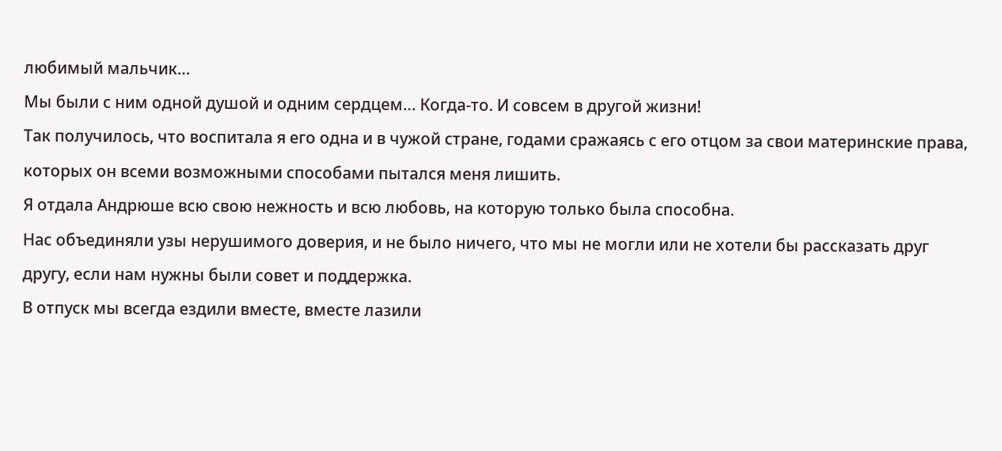любимый мальчик…
Мы были с ним одной душой и одним сердцем… Когда-то. И совсем в другой жизни!
Так получилось, что воспитала я его одна и в чужой стране, годами сражаясь с его отцом за свои материнские права, которых он всеми возможными способами пытался меня лишить.
Я отдала Андрюше всю свою нежность и всю любовь, на которую только была способна.
Нас объединяли узы нерушимого доверия, и не было ничего, что мы не могли или не хотели бы рассказать друг другу, если нам нужны были совет и поддержка.
В отпуск мы всегда ездили вместе, вместе лазили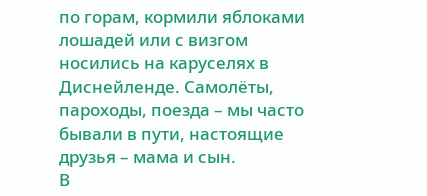по горам, кормили яблоками лошадей или с визгом носились на каруселях в Диснейленде. Самолёты, пароходы, поезда – мы часто бывали в пути, настоящие друзья – мама и сын.
В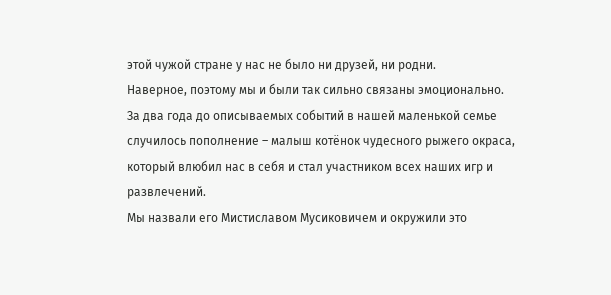этой чужой стране у нас не было ни друзей, ни родни.
Наверное, поэтому мы и были так сильно связаны эмоционально.
За два года до описываемых событий в нашей маленькой семье случилось пополнение – малыш котёнок чудесного рыжего окраса, который влюбил нас в себя и стал участником всех наших игр и развлечений.
Мы назвали его Мистиславом Мусиковичем и окружили это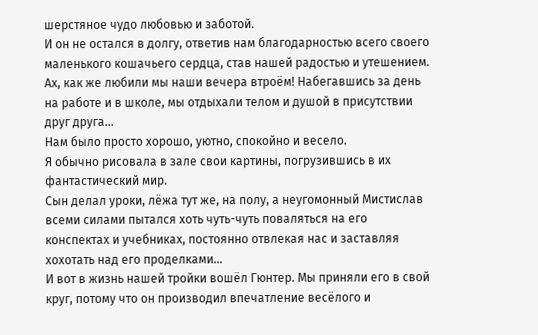шерстяное чудо любовью и заботой.
И он не остался в долгу, ответив нам благодарностью всего своего маленького кошачьего сердца, став нашей радостью и утешением.
Ах, как же любили мы наши вечера втроём! Набегавшись за день на работе и в школе, мы отдыхали телом и душой в присутствии друг друга…
Нам было просто хорошо, уютно, спокойно и весело.
Я обычно рисовала в зале свои картины, погрузившись в их фантастический мир.
Сын делал уроки, лёжа тут же, на полу, а неугомонный Мистислав всеми силами пытался хоть чуть-чуть поваляться на его конспектах и учебниках, постоянно отвлекая нас и заставляя хохотать над его проделками…
И вот в жизнь нашей тройки вошёл Гюнтер. Мы приняли его в свой круг, потому что он производил впечатление весёлого и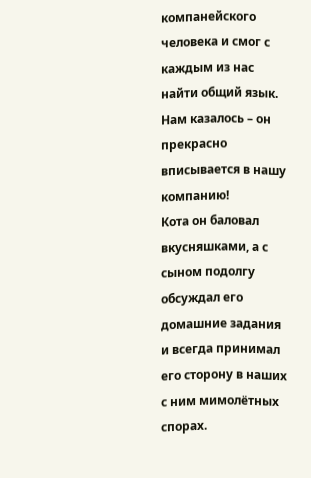компанейского человека и смог с каждым из нас найти общий язык. Нам казалось – он прекрасно вписывается в нашу компанию!
Кота он баловал вкусняшками, а с сыном подолгу обсуждал его домашние задания и всегда принимал его сторону в наших с ним мимолётных спорах.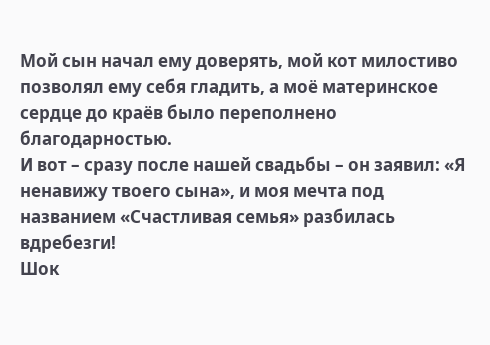Мой сын начал ему доверять, мой кот милостиво позволял ему себя гладить, а моё материнское сердце до краёв было переполнено благодарностью.
И вот – сразу после нашей свадьбы – он заявил: «Я ненавижу твоего сына», и моя мечта под названием «Счастливая семья» разбилась вдребезги!
Шок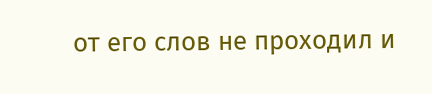от его слов не проходил и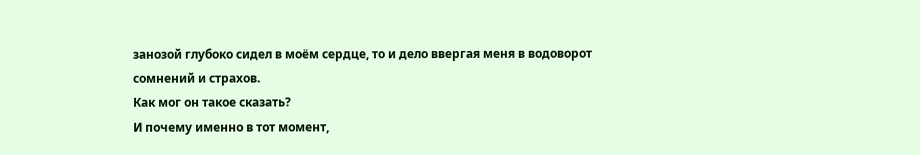занозой глубоко сидел в моём сердце, то и дело ввергая меня в водоворот сомнений и страхов.
Как мог он такое сказать?
И почему именно в тот момент,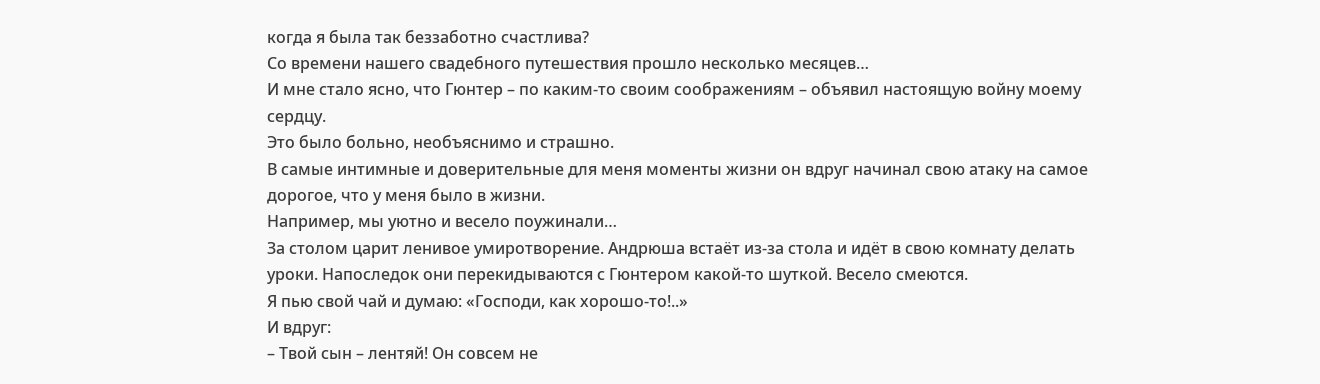когда я была так беззаботно счастлива?
Со времени нашего свадебного путешествия прошло несколько месяцев…
И мне стало ясно, что Гюнтер – по каким-то своим соображениям – объявил настоящую войну моему сердцу.
Это было больно, необъяснимо и страшно.
В самые интимные и доверительные для меня моменты жизни он вдруг начинал свою атаку на самое дорогое, что у меня было в жизни.
Например, мы уютно и весело поужинали…
За столом царит ленивое умиротворение. Андрюша встаёт из-за стола и идёт в свою комнату делать уроки. Напоследок они перекидываются с Гюнтером какой-то шуткой. Весело смеются.
Я пью свой чай и думаю: «Господи, как хорошо-то!..»
И вдруг:
– Твой сын – лентяй! Он совсем не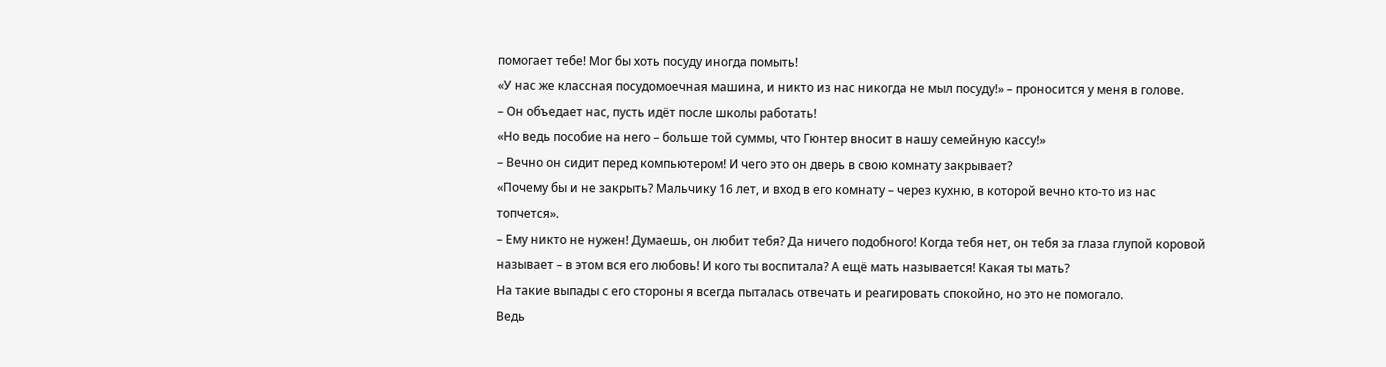помогает тебе! Мог бы хоть посуду иногда помыть!
«У нас же классная посудомоечная машина, и никто из нас никогда не мыл посуду!» – проносится у меня в голове.
– Он объедает нас, пусть идёт после школы работать!
«Но ведь пособие на него – больше той суммы, что Гюнтер вносит в нашу семейную кассу!»
– Вечно он сидит перед компьютером! И чего это он дверь в свою комнату закрывает?
«Почему бы и не закрыть? Мальчику 16 лет, и вход в его комнату – через кухню, в которой вечно кто-то из нас топчется».
– Ему никто не нужен! Думаешь, он любит тебя? Да ничего подобного! Когда тебя нет, он тебя за глаза глупой коровой называет – в этом вся его любовь! И кого ты воспитала? А ещё мать называется! Какая ты мать?
На такие выпады с его стороны я всегда пыталась отвечать и реагировать спокойно, но это не помогало.
Ведь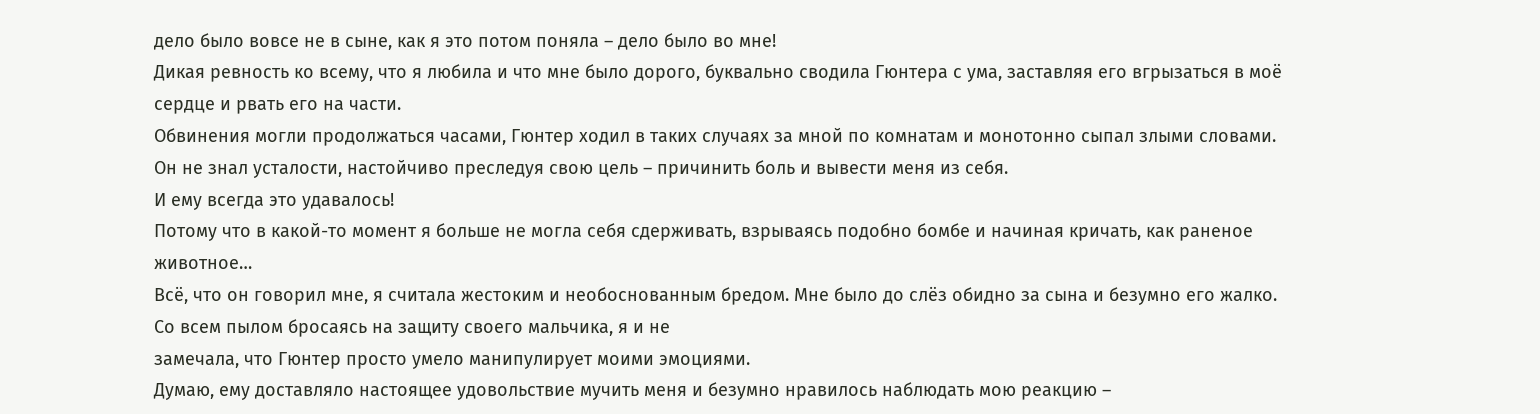дело было вовсе не в сыне, как я это потом поняла – дело было во мне!
Дикая ревность ко всему, что я любила и что мне было дорого, буквально сводила Гюнтера с ума, заставляя его вгрызаться в моё сердце и рвать его на части.
Обвинения могли продолжаться часами, Гюнтер ходил в таких случаях за мной по комнатам и монотонно сыпал злыми словами.
Он не знал усталости, настойчиво преследуя свою цель – причинить боль и вывести меня из себя.
И ему всегда это удавалось!
Потому что в какой-то момент я больше не могла себя сдерживать, взрываясь подобно бомбе и начиная кричать, как раненое животное…
Всё, что он говорил мне, я считала жестоким и необоснованным бредом. Мне было до слёз обидно за сына и безумно его жалко.
Со всем пылом бросаясь на защиту своего мальчика, я и не
замечала, что Гюнтер просто умело манипулирует моими эмоциями.
Думаю, ему доставляло настоящее удовольствие мучить меня и безумно нравилось наблюдать мою реакцию –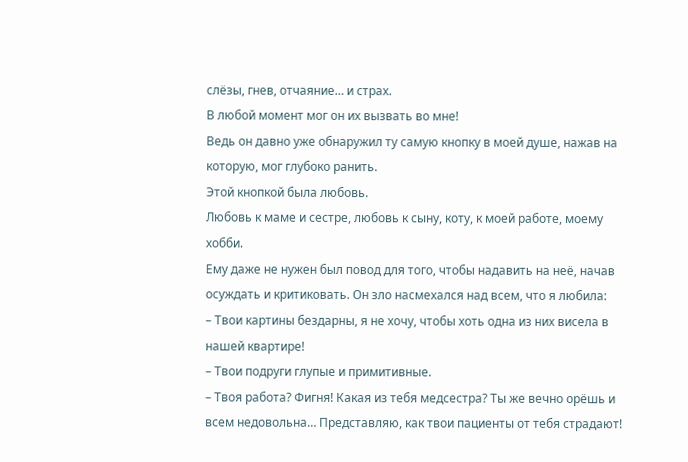слёзы, гнев, отчаяние… и страх.
В любой момент мог он их вызвать во мне!
Ведь он давно уже обнаружил ту самую кнопку в моей душе, нажав на которую, мог глубоко ранить.
Этой кнопкой была любовь.
Любовь к маме и сестре, любовь к сыну, коту, к моей работе, моему хобби.
Ему даже не нужен был повод для того, чтобы надавить на неё, начав осуждать и критиковать. Он зло насмехался над всем, что я любила:
– Твои картины бездарны, я не хочу, чтобы хоть одна из них висела в нашей квартире!
– Твои подруги глупые и примитивные.
– Твоя работа? Фигня! Какая из тебя медсестра? Ты же вечно орёшь и всем недовольна… Представляю, как твои пациенты от тебя страдают!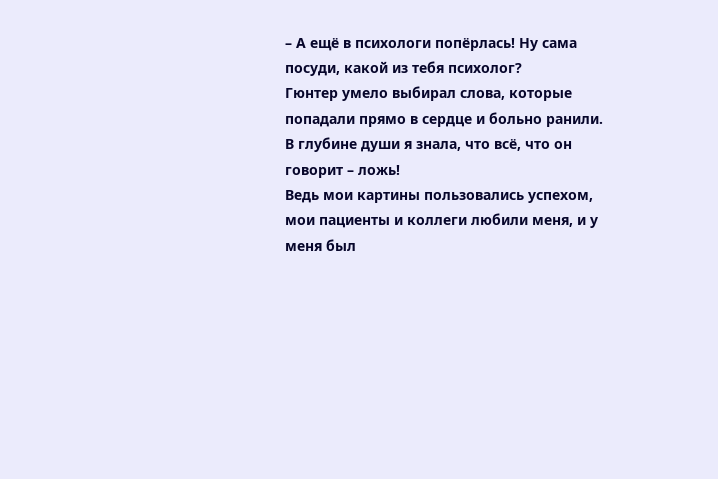– А ещё в психологи попёрлась! Ну сама посуди, какой из тебя психолог?
Гюнтер умело выбирал слова, которые попадали прямо в сердце и больно ранили.
В глубине души я знала, что всё, что он говорит – ложь!
Ведь мои картины пользовались успехом, мои пациенты и коллеги любили меня, и у меня был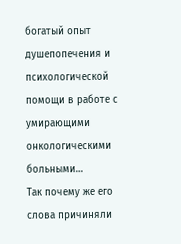богатый опыт душепопечения и психологической помощи в работе с умирающими онкологическими больными…
Так почему же его слова причиняли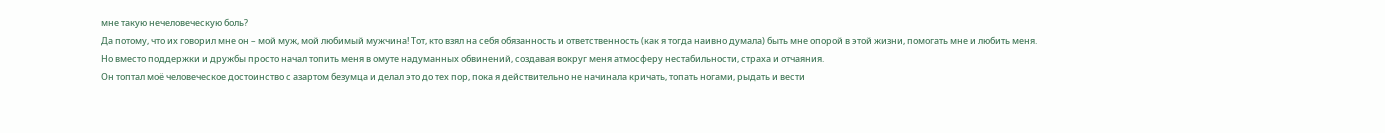мне такую нечеловеческую боль?
Да потому, что их говорил мне он – мой муж, мой любимый мужчина! Тот, кто взял на себя обязанность и ответственность (как я тогда наивно думала) быть мне опорой в этой жизни, помогать мне и любить меня.
Но вместо поддержки и дружбы просто начал топить меня в омуте надуманных обвинений, создавая вокруг меня атмосферу нестабильности, страха и отчаяния.
Он топтал моё человеческое достоинство с азартом безумца и делал это до тех пор, пока я действительно не начинала кричать, топать ногами, рыдать и вести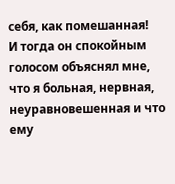себя, как помешанная!
И тогда он спокойным голосом объяснял мне, что я больная, нервная, неуравновешенная и что ему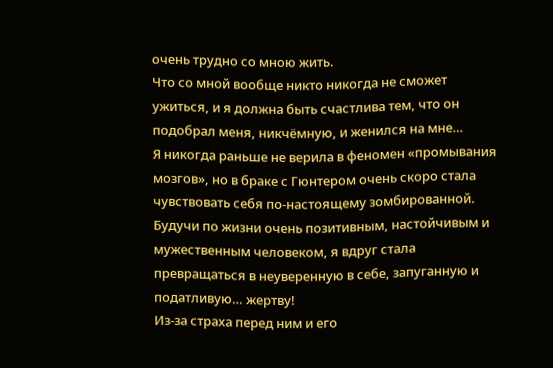очень трудно со мною жить.
Что со мной вообще никто никогда не сможет ужиться, и я должна быть счастлива тем, что он подобрал меня, никчёмную, и женился на мне…
Я никогда раньше не верила в феномен «промывания мозгов», но в браке с Гюнтером очень скоро стала чувствовать себя по-настоящему зомбированной.
Будучи по жизни очень позитивным, настойчивым и мужественным человеком, я вдруг стала превращаться в неуверенную в себе, запуганную и податливую… жертву!
Из-за страха перед ним и его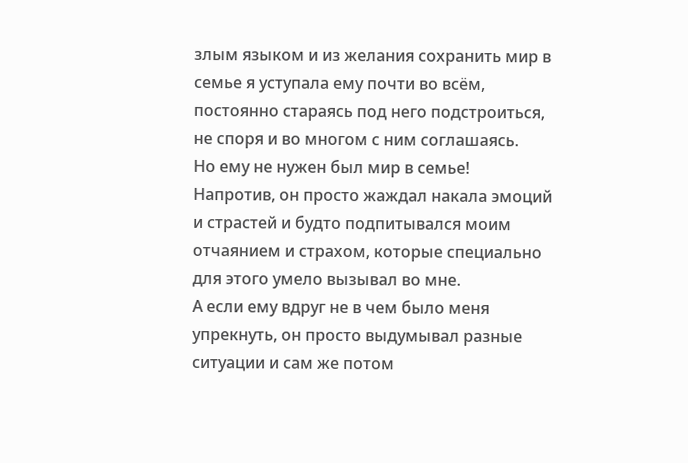злым языком и из желания сохранить мир в семье я уступала ему почти во всём, постоянно стараясь под него подстроиться, не споря и во многом с ним соглашаясь.
Но ему не нужен был мир в семье!
Напротив, он просто жаждал накала эмоций и страстей и будто подпитывался моим отчаянием и страхом, которые специально для этого умело вызывал во мне.
А если ему вдруг не в чем было меня упрекнуть, он просто выдумывал разные ситуации и сам же потом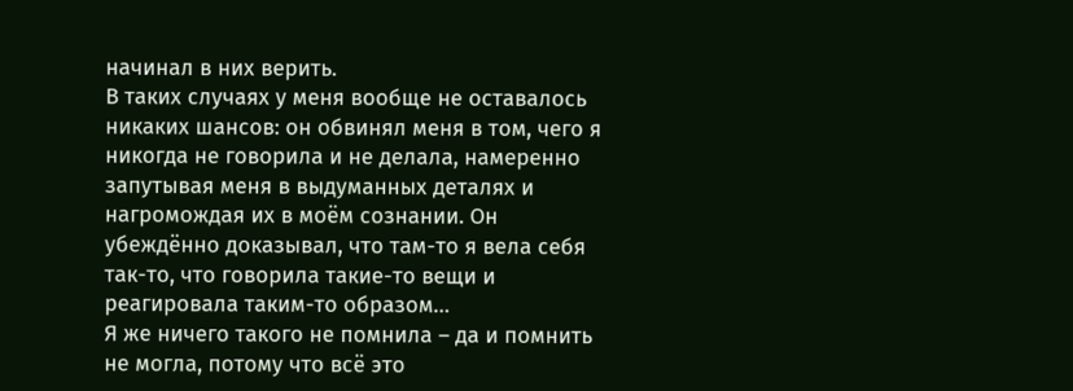начинал в них верить.
В таких случаях у меня вообще не оставалось никаких шансов: он обвинял меня в том, чего я никогда не говорила и не делала, намеренно запутывая меня в выдуманных деталях и нагромождая их в моём сознании. Он убеждённо доказывал, что там-то я вела себя так-то, что говорила такие-то вещи и реагировала таким-то образом…
Я же ничего такого не помнила – да и помнить не могла, потому что всё это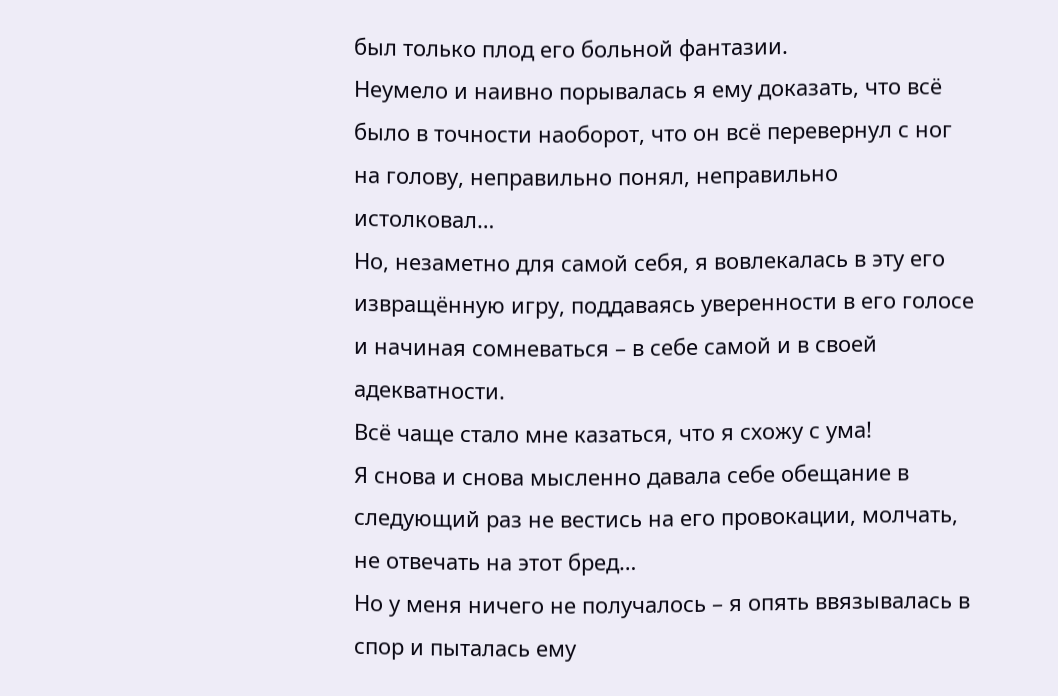был только плод его больной фантазии.
Неумело и наивно порывалась я ему доказать, что всё было в точности наоборот, что он всё перевернул с ног на голову, неправильно понял, неправильно истолковал…
Но, незаметно для самой себя, я вовлекалась в эту его извращённую игру, поддаваясь уверенности в его голосе и начиная сомневаться – в себе самой и в своей адекватности.
Всё чаще стало мне казаться, что я схожу с ума!
Я снова и снова мысленно давала себе обещание в следующий раз не вестись на его провокации, молчать, не отвечать на этот бред…
Но у меня ничего не получалось – я опять ввязывалась в спор и пыталась ему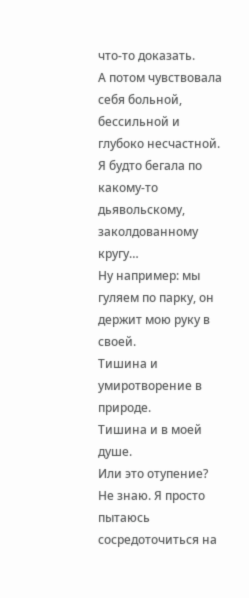что-то доказать.
А потом чувствовала себя больной, бессильной и глубоко несчастной.
Я будто бегала по какому-то дьявольскому, заколдованному кругу…
Ну например: мы гуляем по парку, он держит мою руку в своей.
Тишина и умиротворение в природе.
Тишина и в моей душе.
Или это отупение? Не знаю. Я просто пытаюсь сосредоточиться на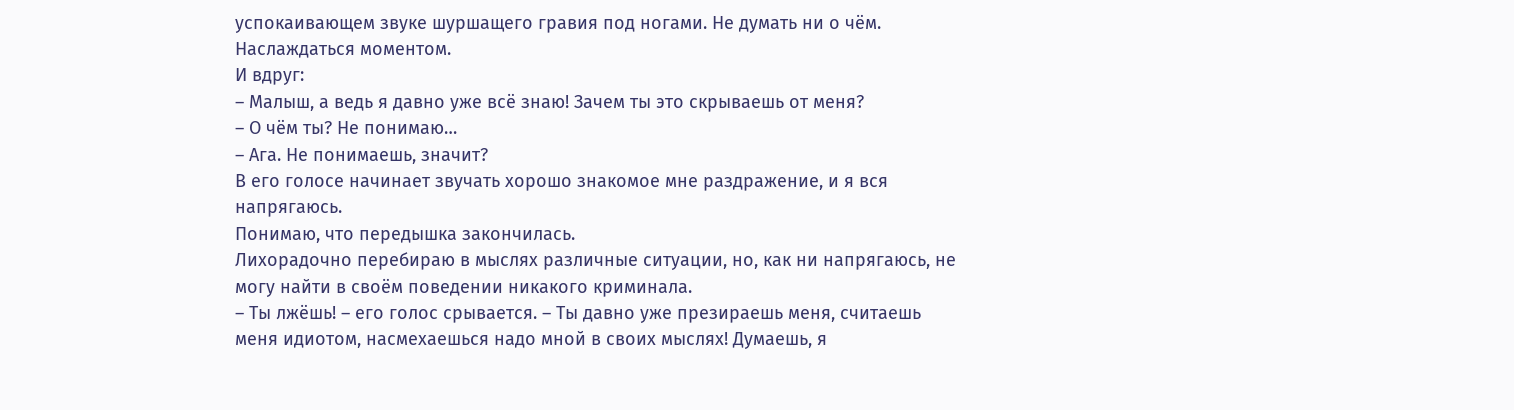успокаивающем звуке шуршащего гравия под ногами. Не думать ни о чём. Наслаждаться моментом.
И вдруг:
– Малыш, а ведь я давно уже всё знаю! Зачем ты это скрываешь от меня?
– О чём ты? Не понимаю…
– Ага. Не понимаешь, значит?
В его голосе начинает звучать хорошо знакомое мне раздражение, и я вся напрягаюсь.
Понимаю, что передышка закончилась.
Лихорадочно перебираю в мыслях различные ситуации, но, как ни напрягаюсь, не могу найти в своём поведении никакого криминала.
– Ты лжёшь! – его голос срывается. – Ты давно уже презираешь меня, считаешь меня идиотом, насмехаешься надо мной в своих мыслях! Думаешь, я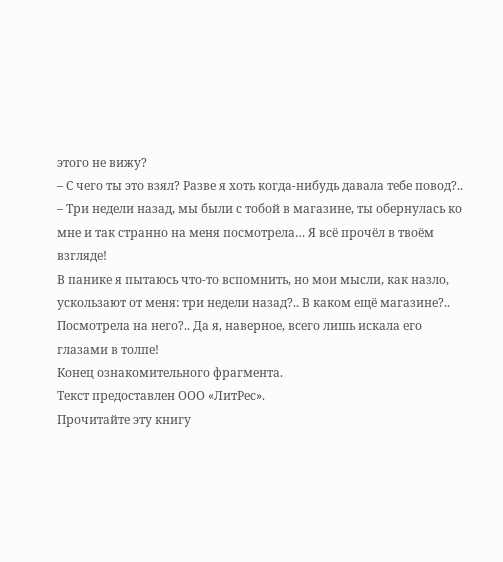этого не вижу?
– С чего ты это взял? Разве я хоть когда-нибудь давала тебе повод?..
– Три недели назад, мы были с тобой в магазине, ты обернулась ко мне и так странно на меня посмотрела… Я всё прочёл в твоём взгляде!
В панике я пытаюсь что-то вспомнить, но мои мысли, как назло, ускользают от меня: три недели назад?.. В каком ещё магазине?.. Посмотрела на него?.. Да я, наверное, всего лишь искала его глазами в толпе!
Конец ознакомительного фрагмента.
Текст предоставлен ООО «ЛитРес».
Прочитайте эту книгу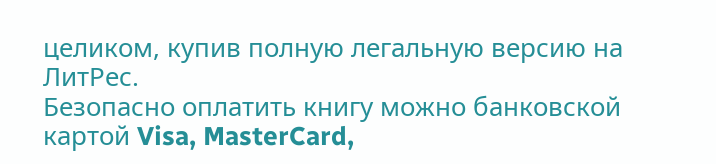целиком, купив полную легальную версию на ЛитРес.
Безопасно оплатить книгу можно банковской картой Visa, MasterCard,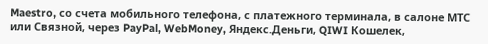Maestro, со счета мобильного телефона, с платежного терминала, в салоне МТС или Связной, через PayPal, WebMoney, Яндекс.Деньги, QIWI Кошелек,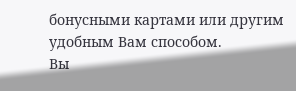бонусными картами или другим удобным Вам способом.
Вы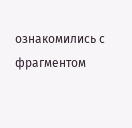ознакомились с фрагментом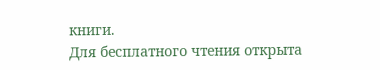книги.
Для бесплатного чтения открыта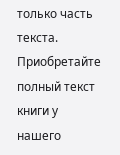только часть текста.
Приобретайте полный текст книги у нашего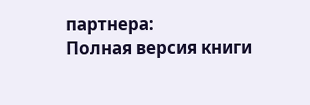партнера:
Полная версия книги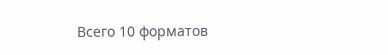Всего 10 форматов